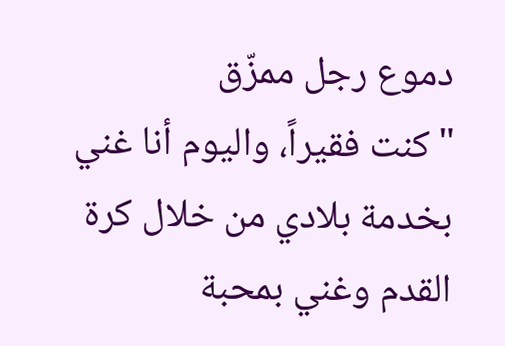دموع رجل ممزّق
"كنت فقيراً، واليوم أنا غني بخدمة بلادي من خلال كرة القدم وغني بمحبة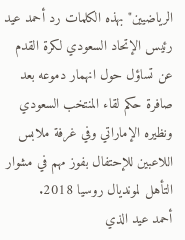الرياضيين" بهذه الكلمات رد أحمد عيد رئيس الإتحاد السعودي لكرة القدم عن تساؤل حول انهمار دموعه بعد صافرة حكم لقاء المنتخب السعودي ونظيره الإماراتي وفي غرفة ملابس اللاعبين للإحتفال بفوز مهم في مشوار التأهل لمونديال روسيا 2018.
أحمد عيد الذي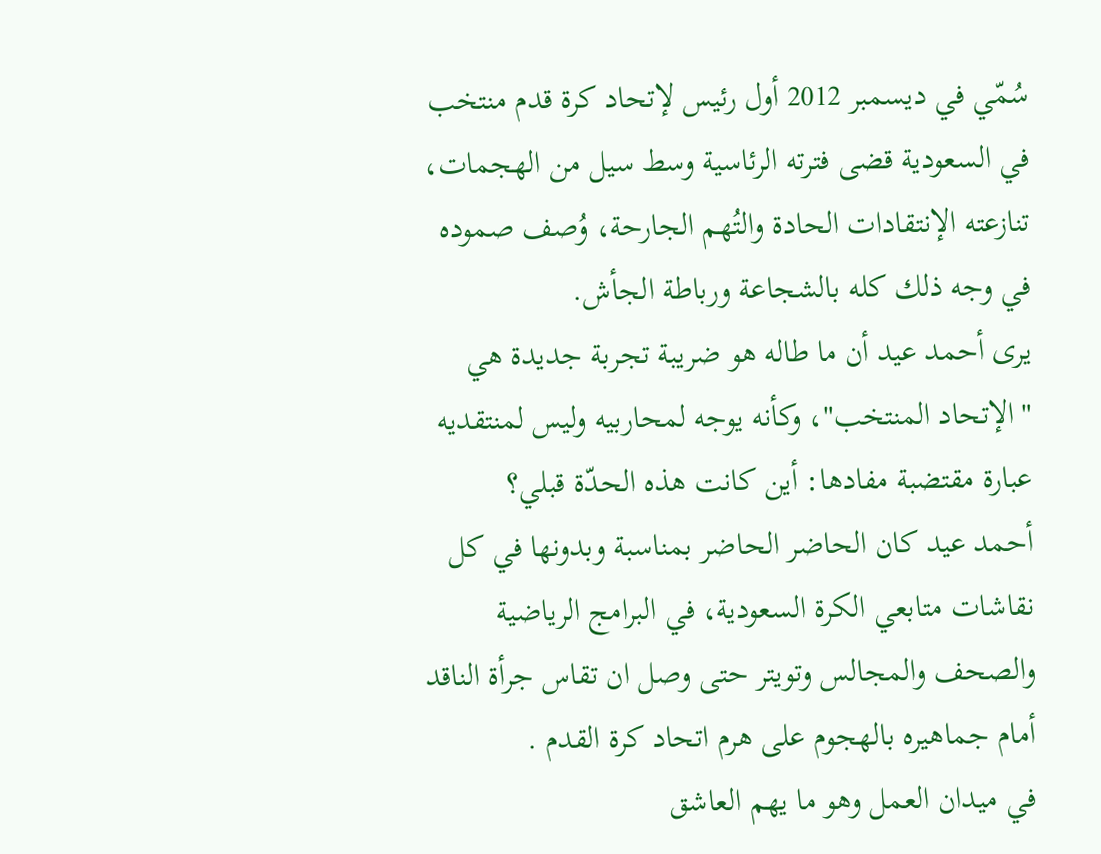سُمّي في ديسمبر 2012 أول رئيس لإتحاد كرة قدم منتخب في السعودية قضى فترته الرئاسية وسط سيل من الهجمات، تنازعته الإنتقادات الحادة والتُهم الجارحة، وُصف صموده في وجه ذلك كله بالشجاعة ورباطة الجأش.
يرى أحمد عيد أن ما طاله هو ضريبة تجربة جديدة هي "الإتحاد المنتخب"، وكأنه يوجه لمحاربيه وليس لمنتقديه عبارة مقتضبة مفادها: أين كانت هذه الحدّة قبلي؟
أحمد عيد كان الحاضر الحاضر بمناسبة وبدونها في كل نقاشات متابعي الكرة السعودية، في البرامج الرياضية والصحف والمجالس وتويتر حتى وصل ان تقاس جرأة الناقد أمام جماهيره بالهجوم على هرم اتحاد كرة القدم .
في ميدان العمل وهو ما يهم العاشق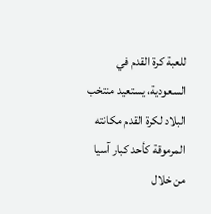للعبة كرة القدم في السعودية، يستعيد منتخب البلاد لكرة القدم مكانته المرموقة كأحد كبار آسيا من خلال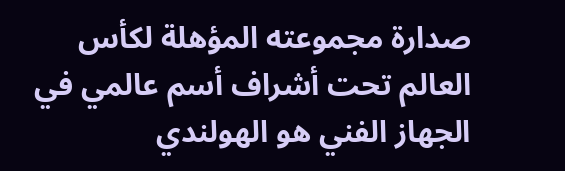صدارة مجموعته المؤهلة لكأس العالم تحت أشراف أسم عالمي في الجهاز الفني هو الهولندي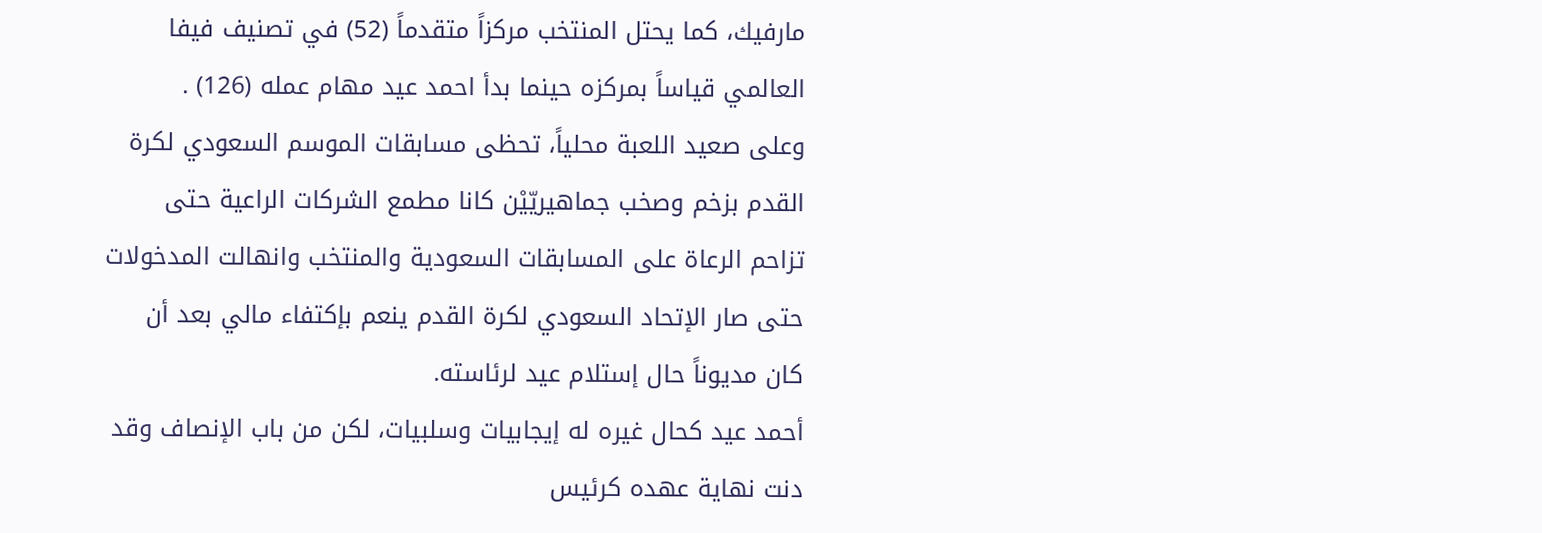مارفيك، كما يحتل المنتخب مركزاً متقدماً (52) في تصنيف فيفا العالمي قياساً بمركزه حينما بدأ احمد عيد مهام عمله (126) .
وعلى صعيد اللعبة محلياً، تحظى مسابقات الموسم السعودي لكرة القدم بزخم وصخب جماهيريّيْن كانا مطمع الشركات الراعية حتى تزاحم الرعاة على المسابقات السعودية والمنتخب وانهالت المدخولات حتى صار الإتحاد السعودي لكرة القدم ينعم بإكتفاء مالي بعد أن كان مديوناً حال إستلام عيد لرئاسته.
أحمد عيد كحال غيره له إيجابيات وسلبيات، لكن من باب الإنصاف وقد دنت نهاية عهده كرئيس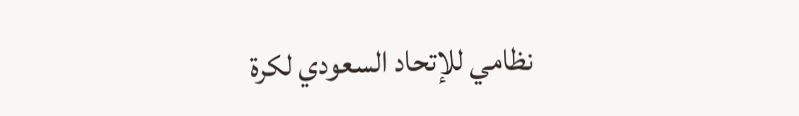نظامي للإتحاد السعودي لكرة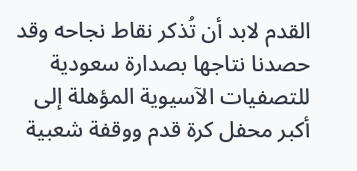القدم لابد أن تُذكر نقاط نجاحه وقد حصدنا نتاجها بصدارة سعودية للتصفيات الآسيوية المؤهلة إلى أكبر محفل كرة قدم ووقفة شعبية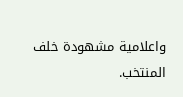واعلامية مشهودة خلف المنتخب.